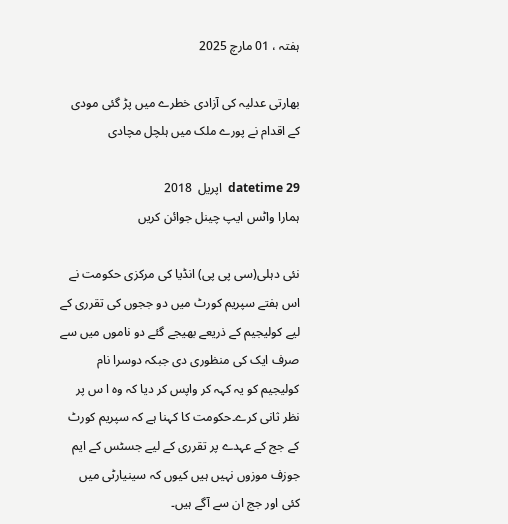ہفتہ ، 01 مارچ 2025

بھارتی عدلیہ کی آزادی خطرے میں پڑ گئی مودی کے اقدام نے پورے ملک میں ہلچل مچادی

datetime 29  اپریل  2018
ہمارا واٹس ایپ چینل جوائن کریں

نئی دہلی(سی پی پی) انڈیا کی مرکزی حکومت نے اس ہفتے سپریم کورٹ میں دو ججوں کی تقرری کے لیے کولیجیم کے ذریعے بھیجے گئے دو ناموں میں سے صرف ایک کی منظوری دی جبکہ دوسرا نام کولیجیم کو یہ کہہ کر واپس کر دیا کہ وہ ا س پر نظر ثانی کرے۔حکومت کا کہنا ہے کہ سپریم کورٹ کے جج کے عہدے پر تقرری کے لیے جسٹس کے ایم جوزف موزوں نہیں ہیں کیوں کہ سینیارٹی میں کئی اور جج ان سے آگے ہیں۔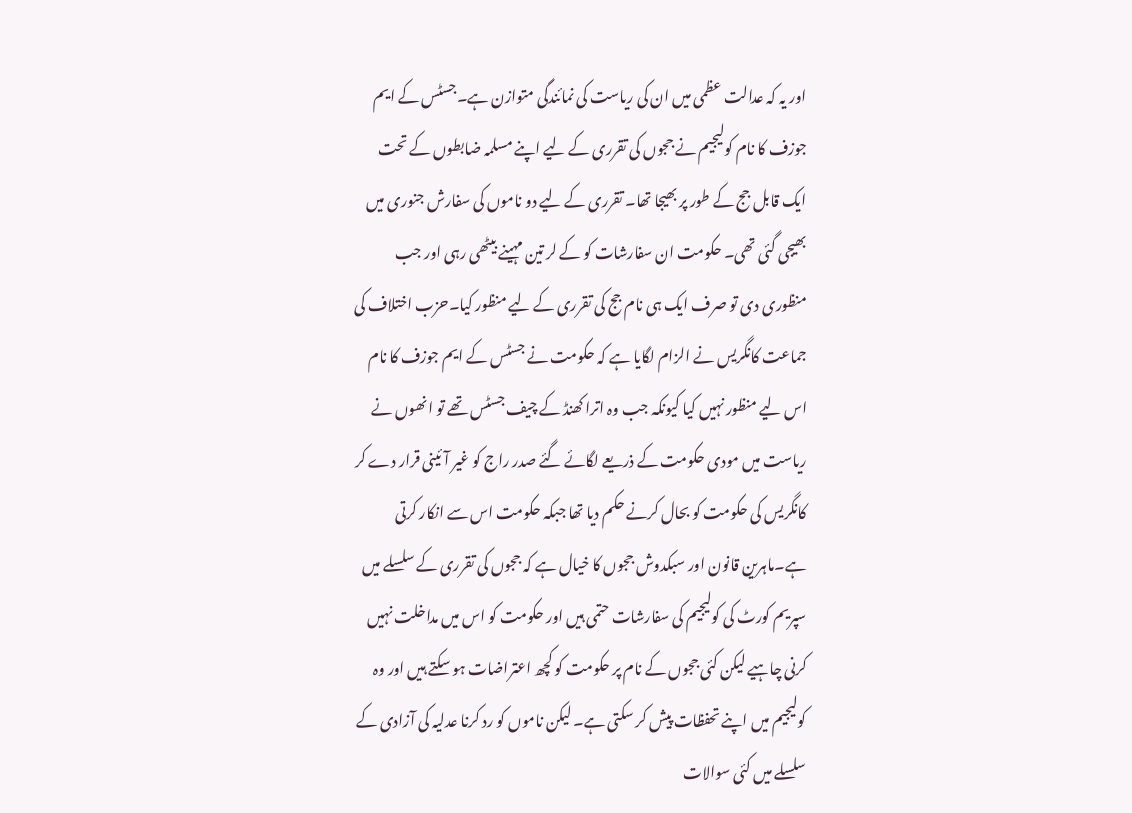اور یہ کہ عدالت عظمی میں ان کی ریاست کی نمائندگی متوازن ہے۔جسٹس کے ایم جوزف کا نام کولیجیم نے ججوں کی تقرری کے لیے اپنے مسلمہ ضابطوں کے تحت ایک قابل جج کے طور پر بھیجا تھا۔ تقرری کے لیے دو ناموں کی سفارش جنوری میں بھیجی گئی تھی۔ حکومت ان سفارشات کو کے لر تین مہینے بیٹھی رہی اور جب منظوری دی تو صرف ایک ہی نام جج کی تقرری کے لیے منظور کیا۔حزب اختلاف کی جماعت کانگریس نے الزام لگایا ہے کہ حکومت نے جسٹس کے ایم جوزف کا نام اس لیے منظور نہیں کیا کیونکہ جب وہ اترا کھنڈ کے چیف جسٹس تھے تو انھوں نے ریاست میں مودی حکومت کے ذریعے لگائے گئے صدر راج کو غیر آئینی قرار دے کر کانگریس کی حکومت کو بحال کرنے حکم دیا تھا جبکہ حکومت اس سے انکار کرتی ہے۔ماہرین قانون اور سبکدوش ججوں کا خیال ہے کہ ججوں کی تقرری کے سلسلے میں سپریم کورٹ کی کولیجیم کی سفارشات حتمی ہیں اور حکومت کو اس میں مداخلت نہیں کرنی چاہیے لیکن کئی ججوں کے نام پر حکومت کو کچھ اعتراضات ہو سکتے ہیں اور وہ کولیجیم میں اپنے تحفظات پیش کر سکتی ہے۔ لیکن ناموں کو رد کرنا عدلیہ کی آزادی کے سلسلے میں کئی سوالات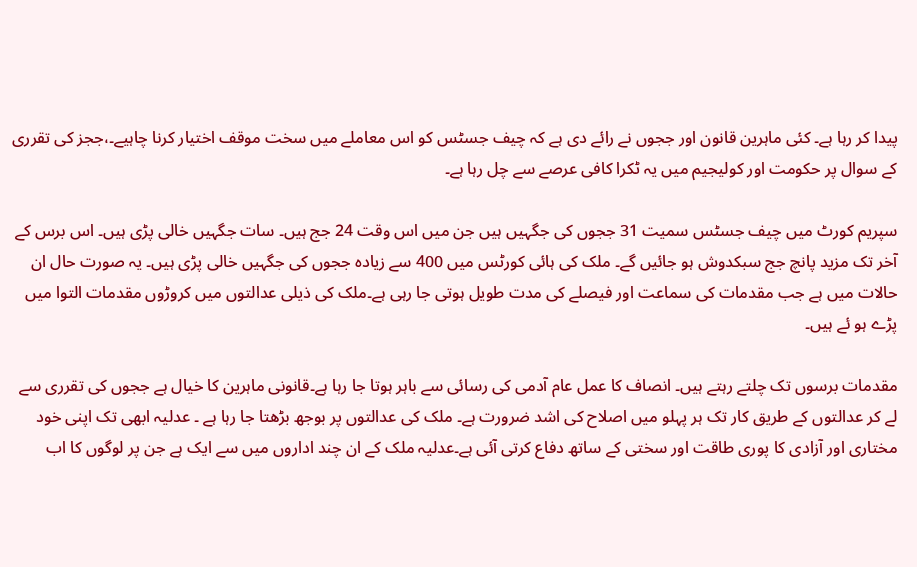پیدا کر رہا ہے۔ کئی ماہرین قانون اور ججوں نے رائے دی ہے کہ چیف جسٹس کو اس معاملے میں سخت موقف اختیار کرنا چاہیے۔،ججز کی تقرری کے سوال پر حکومت اور کولیجیم میں یہ ٹکرا کافی عرصے سے چل رہا ہے۔

سپریم کورٹ میں چیف جسٹس سمیت 31 ججوں کی جگہیں ہیں جن میں اس وقت 24 جج ہیں۔ سات جگہیں خالی پڑی ہیں۔ اس برس کے آخر تک مزید پانچ جج سبکدوش ہو جائیں گے۔ ملک کی ہائی کورٹس میں 400 سے زیادہ ججوں کی جگہیں خالی پڑی ہیں۔ یہ صورت حال ان حالات میں ہے جب مقدمات کی سماعت اور فیصلے کی مدت طویل ہوتی جا رہی ہے۔ملک کی ذیلی عدالتوں میں کروڑوں مقدمات التوا میں پڑے ہو ئے ہیں۔

مقدمات برسوں تک چلتے رہتے ہیں۔ انصاف کا عمل عام آدمی کی رسائی سے باہر ہوتا جا رہا ہے۔قانونی ماہرین کا خیال ہے ججوں کی تقرری سے لے کر عدالتوں کے طریق کار تک ہر پہلو میں اصلاح کی اشد ضرورت ہے۔ ملک کی عدالتوں پر بوجھ بڑھتا جا رہا ہے ۔ عدلیہ ابھی تک اپنی خود مختاری اور آزادی کا پوری طاقت اور سختی کے ساتھ دفاع کرتی آئی ہے۔عدلیہ ملک کے ان چند اداروں میں سے ایک ہے جن پر لوگوں کا اب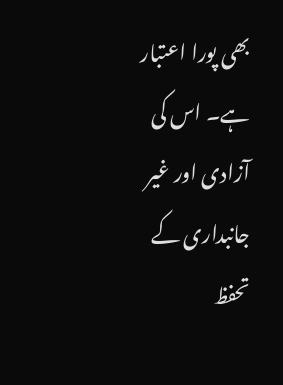بھی پورا اعتبار ہے۔ اس کی آزادی اور غیر جانبداری کے تحفظ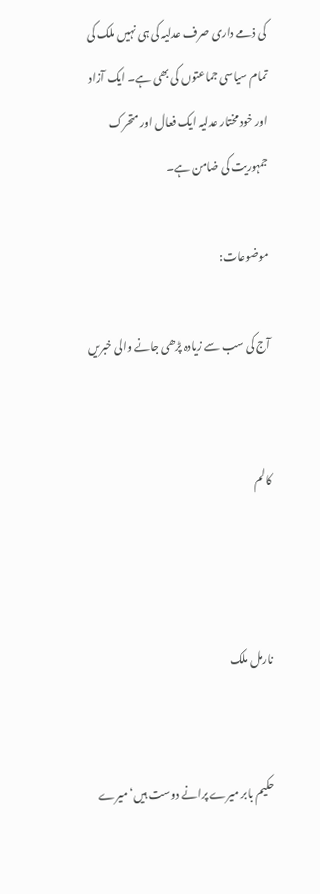کی ذمے داری صرف عدلیہ کی ہی نہیں ملک کی تمام سیاسی جماعتوں کی بھی ہے۔ ایک آزاد اور خود مختار عدلیہ ایک فعال اور متحرک جمہوریت کی ضامن ہے۔

موضوعات:

آج کی سب سے زیادہ پڑھی جانے والی خبریں


کالم



نارمل ملک


حکیم بابر میرے پرانے دوست ہیں‘ میرے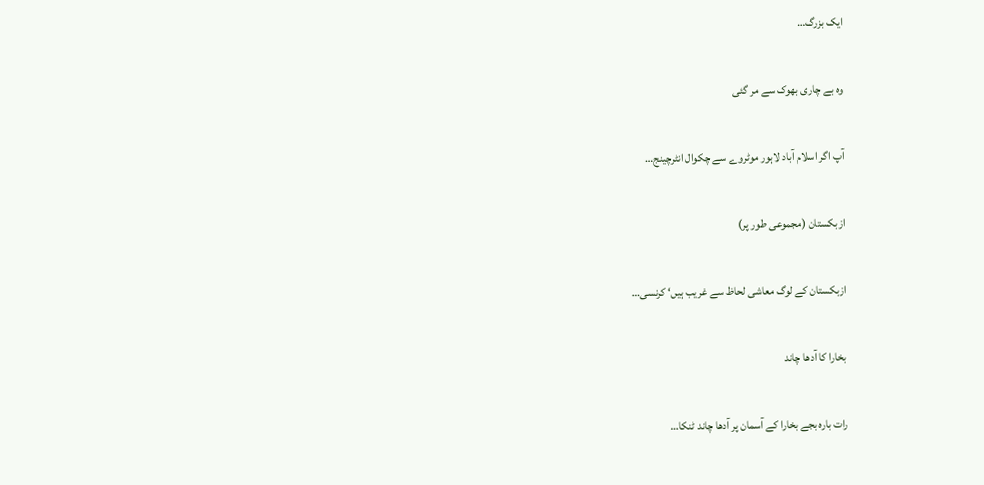ایک بزرگ…

وہ بے چاری بھوک سے مر گئی

آپ اگر اسلام آباد لاہور موٹروے سے چکوال انٹرچینج…

ازبکستان (مجموعی طور پر)

ازبکستان کے لوگ معاشی لحاظ سے غریب ہیں‘ کرنسی…

بخارا کا آدھا چاند

رات بارہ بجے بخارا کے آسمان پر آدھا چاند ٹنکا…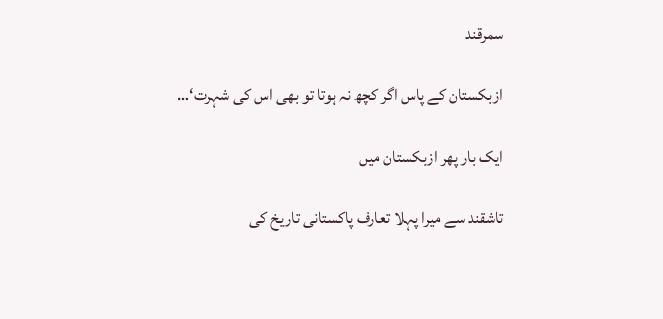سمرقند

ازبکستان کے پاس اگر کچھ نہ ہوتا تو بھی اس کی شہرت‘…

ایک بار پھر ازبکستان میں

تاشقند سے میرا پہلا تعارف پاکستانی تاریخ کی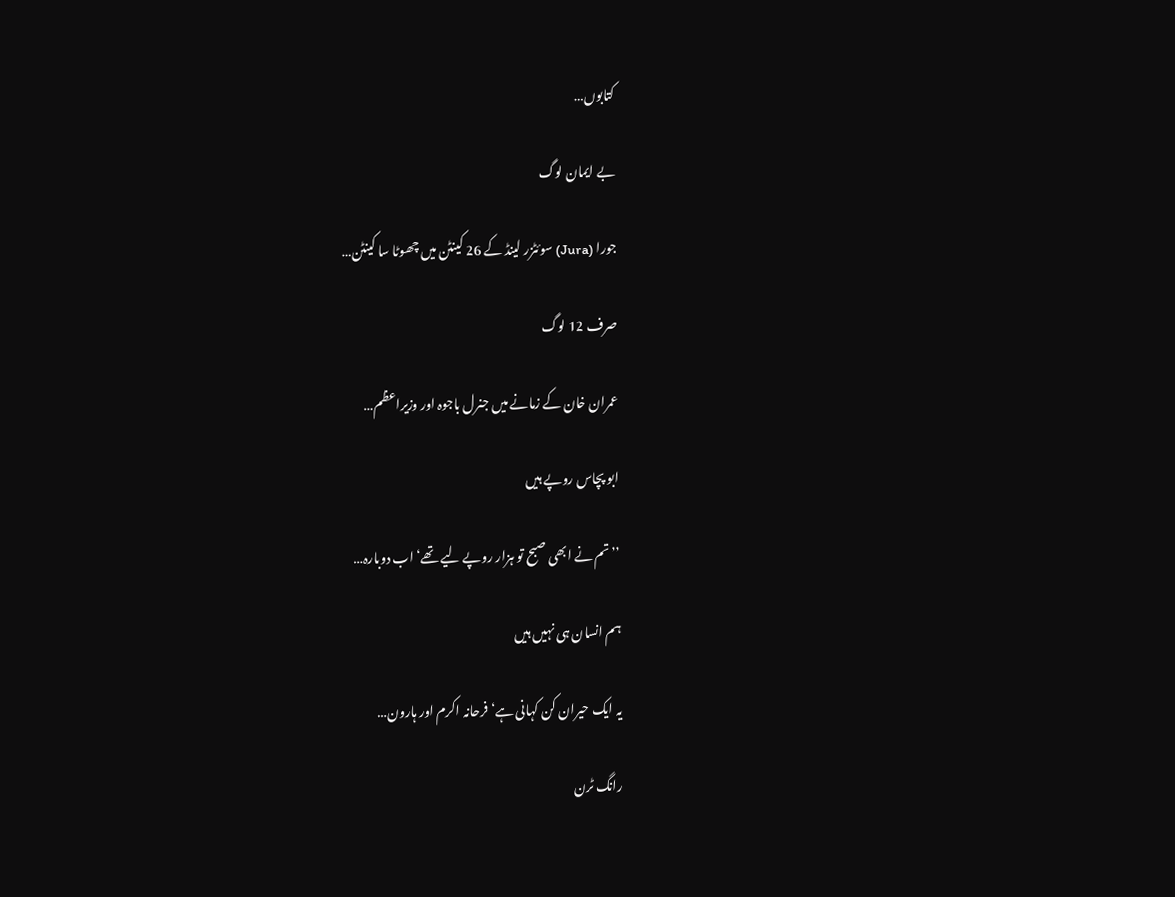کتابوں…

بے ایمان لوگ

جورا (Jura) سوئٹزر لینڈ کے 26 کینٹن میں چھوٹا سا کینٹن…

صرف 12 لوگ

عمران خان کے زمانے میں جنرل باجوہ اور وزیراعظم…

ابو پچاس روپے ہیں

’’تم نے ابھی صبح تو ہزار روپے لیے تھے‘ اب دوبارہ…

ہم انسان ہی نہیں ہیں

یہ ایک حیران کن کہانی ہے‘ فرحانہ اکرم اور ہارون…

رانگ ٹرن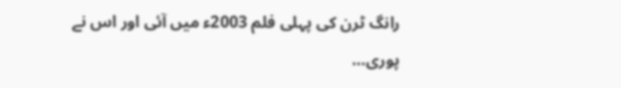رانگ ٹرن کی پہلی فلم 2003ء میں آئی اور اس نے پوری…